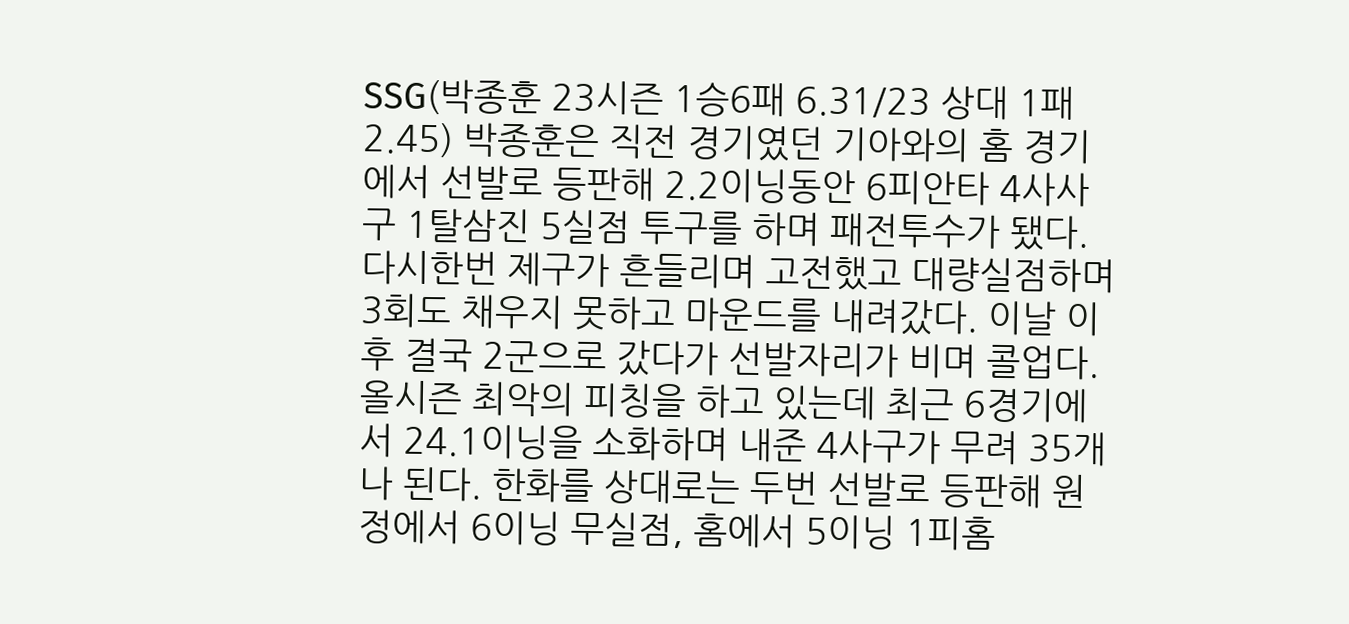SSG(박종훈 23시즌 1승6패 6.31/23 상대 1패 2.45) 박종훈은 직전 경기였던 기아와의 홈 경기에서 선발로 등판해 2.2이닝동안 6피안타 4사사구 1탈삼진 5실점 투구를 하며 패전투수가 됐다. 다시한번 제구가 흔들리며 고전했고 대량실점하며 3회도 채우지 못하고 마운드를 내려갔다. 이날 이후 결국 2군으로 갔다가 선발자리가 비며 콜업다. 올시즌 최악의 피칭을 하고 있는데 최근 6경기에서 24.1이닝을 소화하며 내준 4사구가 무려 35개나 된다. 한화를 상대로는 두번 선발로 등판해 원정에서 6이닝 무실점, 홈에서 5이닝 1피홈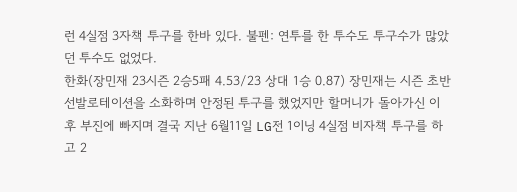런 4실점 3자책 투구를 한바 있다. 불펜: 연투를 한 투수도 투구수가 많았던 투수도 없었다.
한화(장민재 23시즌 2승5패 4.53/23 상대 1승 0.87) 장민재는 시즌 초반 선발로테이션을 소화하며 안정된 투구를 했었지만 할머니가 돌아가신 이후 부진에 빠지며 결국 지난 6월11일 LG전 1이닝 4실점 비자책 투구를 하고 2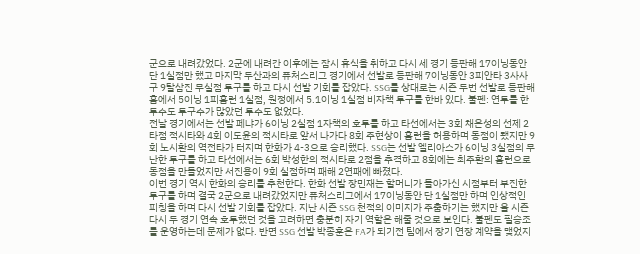군으로 내려갔었다. 2군에 내려간 이후에는 잠시 휴식을 취하고 다시 세 경기 등판해 17이닝동안 단 1실점만 했고 마지막 두산과의 퓨처스리그 경기에서 선발로 등판해 7이닝동안 3피안타 3사사구 9탈삼진 무실점 투구를 하고 다시 선발 기회를 잡았다. SSG를 상대로는 시즌 두번 선발로 등판해 홈에서 5이닝 1피홈런 1실점, 원정에서 5.1이닝 1실점 비자책 투구를 한바 있다. 불펜: 연투를 한 투수도 투구수가 많았던 투수도 없었다.
전날 경기에서는 선발 페냐가 6이닝 2실점 1자책의 호투를 하고 타선에서는 3회 채은성의 선제 2타점 적시타와 4회 이도윤의 적시타로 앞서 나가다 8회 주현상이 홈런을 허용하며 동점이 됐지만 9회 노시환의 역전타가 터지며 한화가 4-3으로 승리했다. SSG는 선발 엘리아스가 6이닝 3실점의 무난한 투구를 하고 타선에서는 6회 박성한의 적시타로 2점을 추격하고 8회에는 최주환의 홈런으로 동점을 만들었지만 서진용이 9회 실점하며 패해 2연패에 빠졌다.
이번 경기 역시 한화의 승리를 추천한다. 한화 선발 장민재는 할머니가 돌아가신 시점부터 부진한 투구를 하며 결국 2군으로 내려갔었지만 퓨처스리그에서 17이닝동안 단 1실점만 하며 인상적인 피칭을 하며 다시 선발 기회를 잡았다. 지난 시즌 SSG 천적의 이미지가 주춤하기는 했지만 올 시즌 다시 두 경기 연속 호투했던 것을 고려하면 충분히 자기 역할은 해줄 것으로 보인다. 불펜도 필승조를 운영하는데 문제가 없다. 반면 SSG 선발 박종훈은 FA가 되기전 팀에서 장기 연장 계약을 맺었지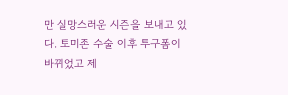만 실망스러운 시즌을 보내고 있다. 토미존 수술 이후 투구폼이 바뀌었고 제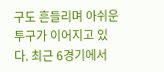구도 흔들리며 아쉬운 투구가 이어지고 있다. 최근 6경기에서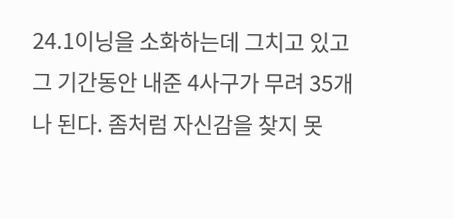24.1이닝을 소화하는데 그치고 있고 그 기간동안 내준 4사구가 무려 35개나 된다. 좀처럼 자신감을 찾지 못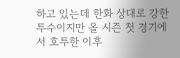하고 있는데 한화 상대로 강한 투수이지만 올 시즌 첫 경기에서 호투한 이후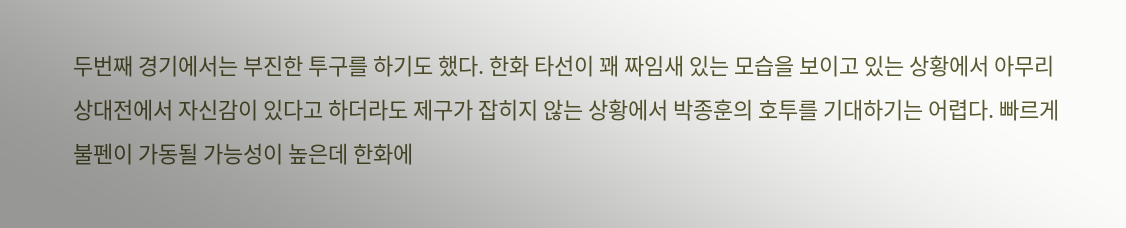두번째 경기에서는 부진한 투구를 하기도 했다. 한화 타선이 꽤 짜임새 있는 모습을 보이고 있는 상황에서 아무리 상대전에서 자신감이 있다고 하더라도 제구가 잡히지 않는 상황에서 박종훈의 호투를 기대하기는 어렵다. 빠르게 불펜이 가동될 가능성이 높은데 한화에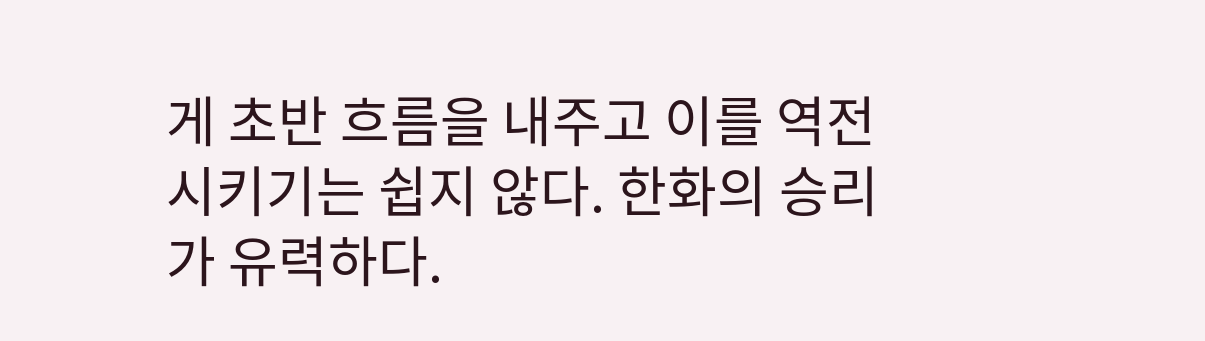게 초반 흐름을 내주고 이를 역전시키기는 쉽지 않다. 한화의 승리가 유력하다.